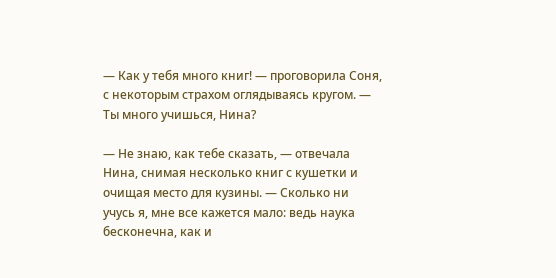— Как у тебя много книг! — проговорила Соня, с некоторым страхом оглядываясь кругом. — Ты много учишься, Нина?

— Не знаю, как тебе сказать, — отвечала Нина, снимая несколько книг с кушетки и очищая место для кузины. — Сколько ни учусь я, мне все кажется мало: ведь наука бесконечна, как и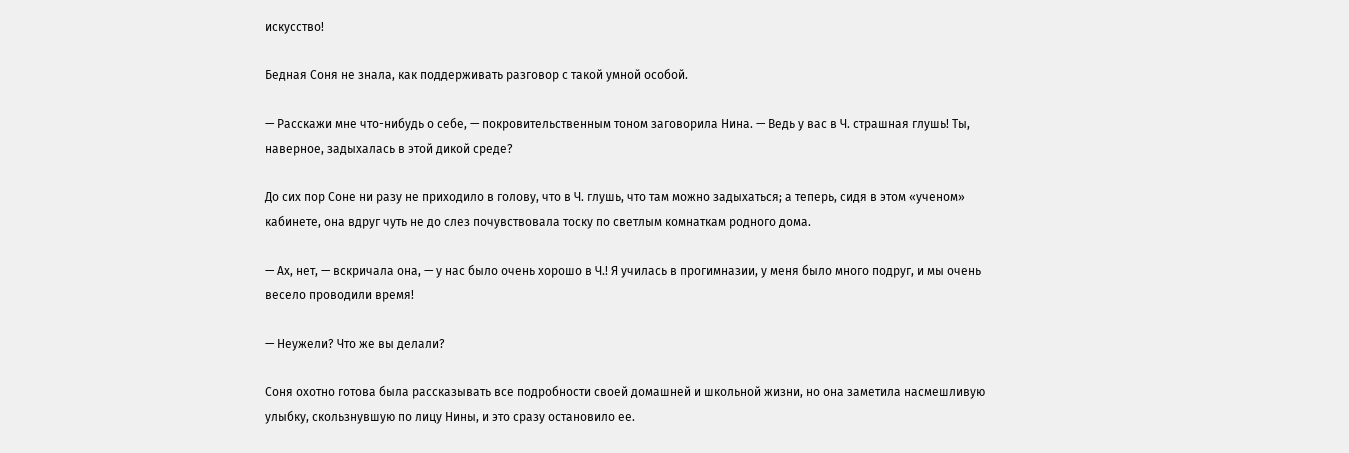искусство!

Бедная Соня не знала, как поддерживать разговор с такой умной особой.

— Расскажи мне что-нибудь о себе, — покровительственным тоном заговорила Нина. — Ведь у вас в Ч. страшная глушь! Ты, наверное, задыхалась в этой дикой среде?

До сих пор Соне ни разу не приходило в голову, что в Ч. глушь, что там можно задыхаться; а теперь, сидя в этом «ученом» кабинете, она вдруг чуть не до слез почувствовала тоску по светлым комнаткам родного дома.

— Ах, нет, — вскричала она, — у нас было очень хорошо в Ч.! Я училась в прогимназии, у меня было много подруг, и мы очень весело проводили время!

— Неужели? Что же вы делали?

Соня охотно готова была рассказывать все подробности своей домашней и школьной жизни, но она заметила насмешливую улыбку, скользнувшую по лицу Нины, и это сразу остановило ее.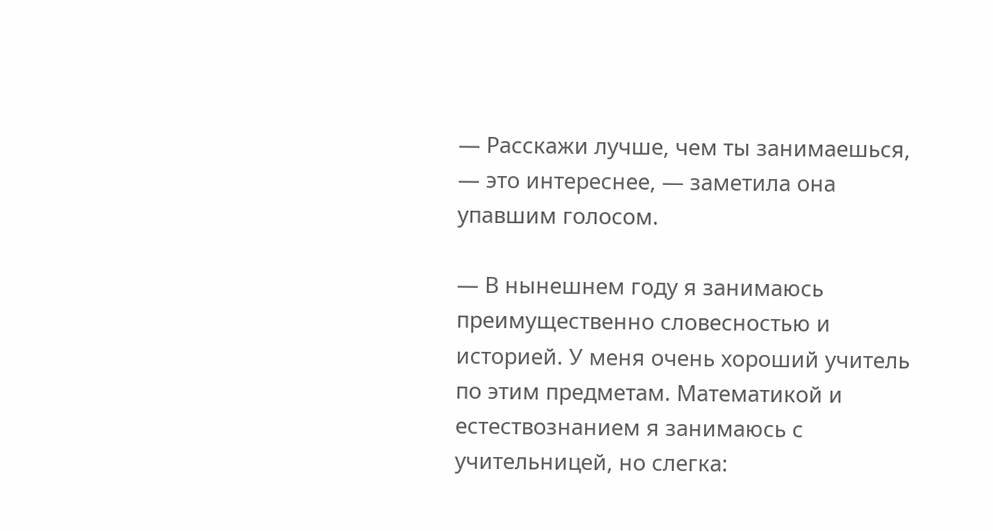— Расскажи лучше, чем ты занимаешься, — это интереснее, — заметила она упавшим голосом.

— В нынешнем году я занимаюсь преимущественно словесностью и историей. У меня очень хороший учитель по этим предметам. Математикой и естествознанием я занимаюсь с учительницей, но слегка: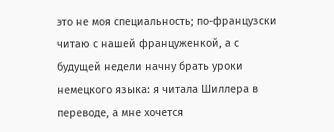это не моя специальность; по-французски читаю с нашей француженкой, а с будущей недели начну брать уроки немецкого языка: я читала Шиллера в переводе, а мне хочется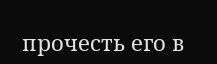прочесть его в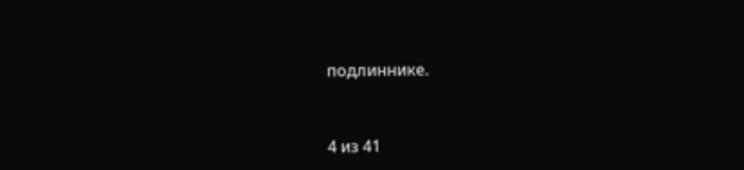подлиннике.



4 из 41